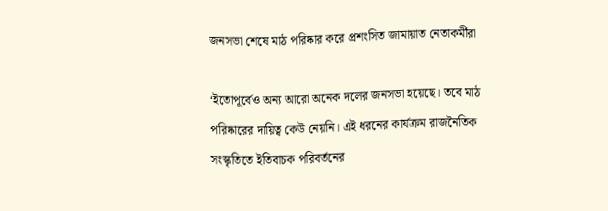জনসভা শেষে মাঠ পরিষ্কার করে প্রশংসিত জামায়াত নেতাকর্মীরা

‘ইতোপূর্বেও অন্য আরো অনেক দলের জনসভা হয়েছে। তবে মাঠ পরিষ্কারের দায়িত্ব কেউ নেয়নি। এই ধরনের কার্যক্রম রাজনৈতিক সংস্কৃতিতে ইতিবাচক পরিবর্তনের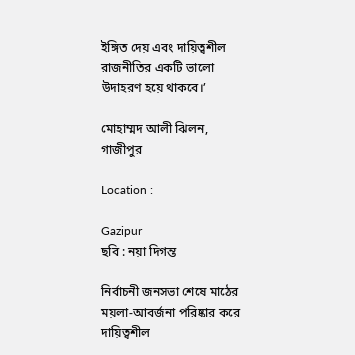ইঙ্গিত দেয় এবং দায়িত্বশীল রাজনীতির একটি ভালো উদাহরণ হয়ে থাকবে।’

মোহাম্মদ আলী ঝিলন, গাজীপুর

Location :

Gazipur
ছবি : নয়া দিগন্ত

নির্বাচনী জনসভা শেষে মাঠের ময়লা-আবর্জনা পরিষ্কার করে দায়িত্বশীল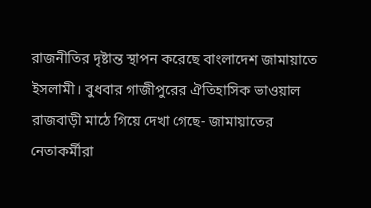রাজনীতির দৃষ্টান্ত স্থাপন করেছে বাংলাদেশ জামায়াতে ইসলামী। বুধবার গাজীপুরের ঐতিহাসিক ভাওয়াল রাজবাড়ী মাঠে গিয়ে দেখা গেছে- জামায়াতের নেতাকর্মীরা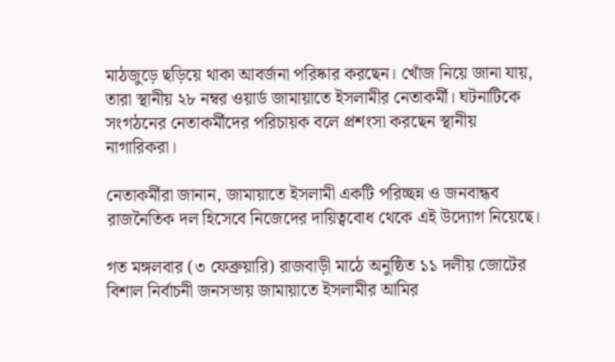মাঠজুড়ে ছড়িয়ে থাকা আবর্জনা পরিষ্কার করছেন। খোঁজ নিয়ে জানা যায়, তারা স্থানীয় ২৮ নম্বর ওয়ার্ড জামায়াতে ইসলামীর নেতাকর্মী। ঘটনাটিকে সংগঠনের নেতাকর্মীদের পরিচায়ক বলে প্রশংসা করছেন স্থানীয় নাগারিকরা।

নেতাকর্মীরা জানান, জামায়াতে ইসলামী একটি পরিচ্ছন্ন ও জনবান্ধব রাজনৈতিক দল হিসেবে নিজেদের দায়িত্ববোধ থেকে এই উদ্যোগ নিয়েছে।

গত মঙ্গলবার (৩ ফেব্রুয়ারি) রাজবাড়ী মাঠে অনুষ্ঠিত ১১ দলীয় জোটের বিশাল নির্বাচনী জনসভায় জামায়াতে ইসলামীর আমির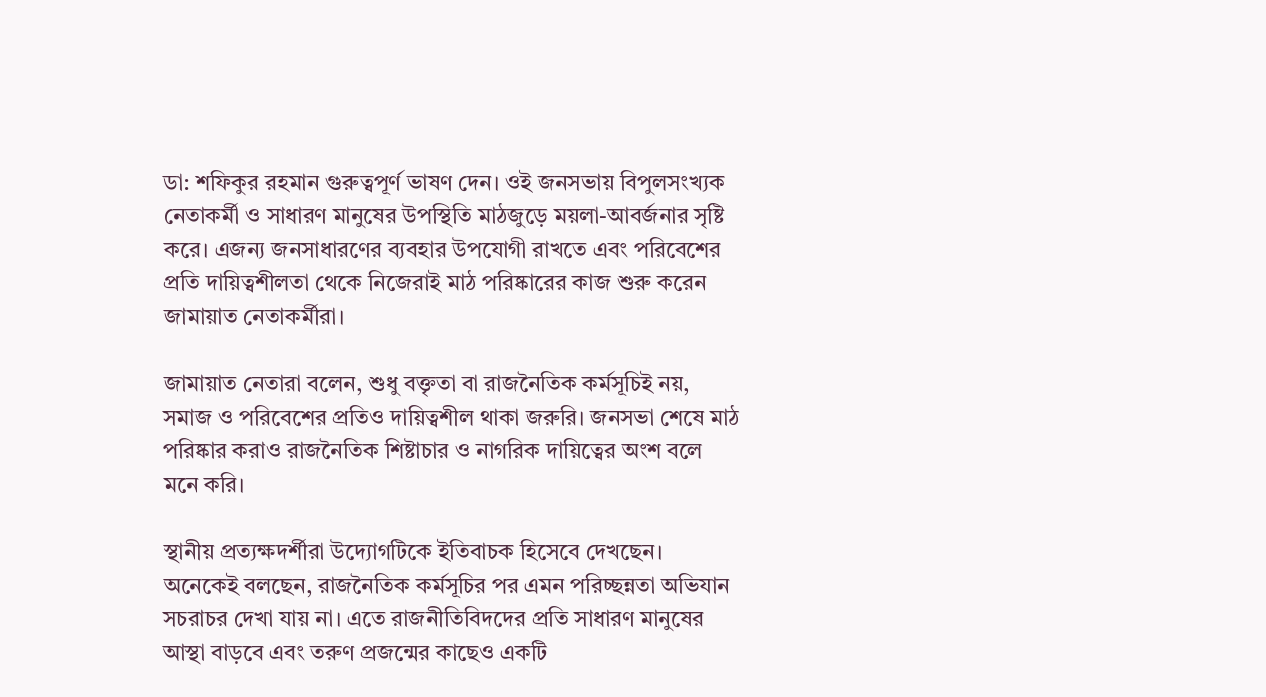ডা: শফিকুর রহমান গুরুত্বপূর্ণ ভাষণ দেন। ওই জনসভায় বিপুলসংখ্যক নেতাকর্মী ও সাধারণ মানুষের উপস্থিতি মাঠজুড়ে ময়লা-আবর্জনার সৃষ্টি করে। এজন্য জনসাধারণের ব্যবহার উপযোগী রাখতে এবং পরিবেশের প্রতি দায়িত্বশীলতা থেকে নিজেরাই মাঠ পরিষ্কারের কাজ শুরু করেন জামায়াত নেতাকর্মীরা।

জামায়াত নেতারা বলেন, শুধু বক্তৃতা বা রাজনৈতিক কর্মসূচিই নয়, সমাজ ও পরিবেশের প্রতিও দায়িত্বশীল থাকা জরুরি। জনসভা শেষে মাঠ পরিষ্কার করাও রাজনৈতিক শিষ্টাচার ও নাগরিক দায়িত্বের অংশ বলে মনে করি।

স্থানীয় প্রত্যক্ষদর্শীরা উদ্যোগটিকে ইতিবাচক হিসেবে দেখছেন। অনেকেই বলছেন, রাজনৈতিক কর্মসূচির পর এমন পরিচ্ছন্নতা অভিযান সচরাচর দেখা যায় না। এতে রাজনীতিবিদদের প্রতি সাধারণ মানুষের আস্থা বাড়বে এবং তরুণ প্রজন্মের কাছেও একটি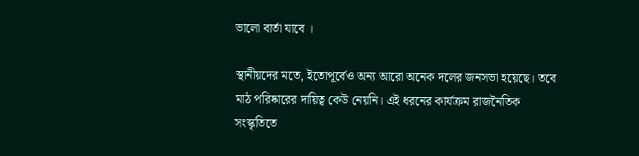ভালো বার্তা যাবে ।

স্থানীয়দের মতে, ইতোপূর্বেও অন্য আরো অনেক দলের জনসভা হয়েছে। তবে মাঠ পরিষ্কারের দায়িত্ব কেউ নেয়নি। এই ধরনের কার্যক্রম রাজনৈতিক সংস্কৃতিতে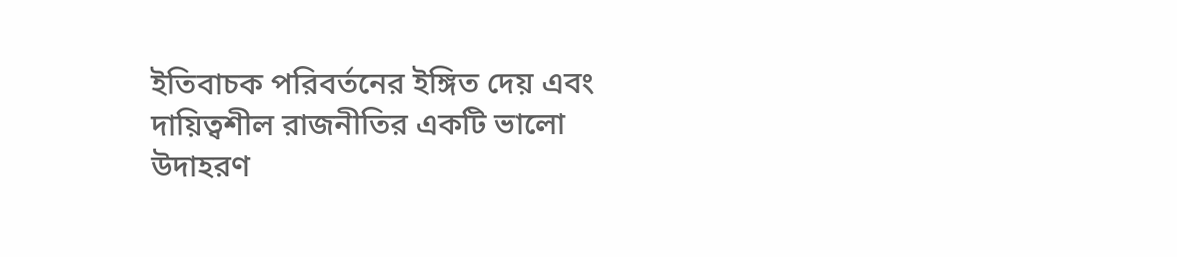ইতিবাচক পরিবর্তনের ইঙ্গিত দেয় এবং দায়িত্বশীল রাজনীতির একটি ভালো উদাহরণ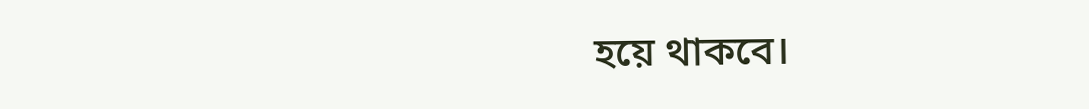হয়ে থাকবে।